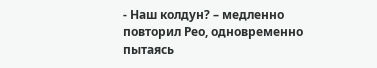- Наш колдун? – медленно повторил Рео, одновременно пытаясь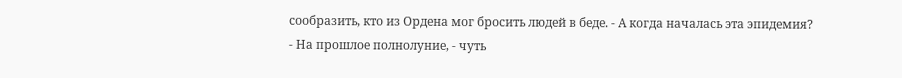сообразить, кто из Ордена мог бросить людей в беде. - А когда началась эта эпидемия?
- На прошлое полнолуние, - чуть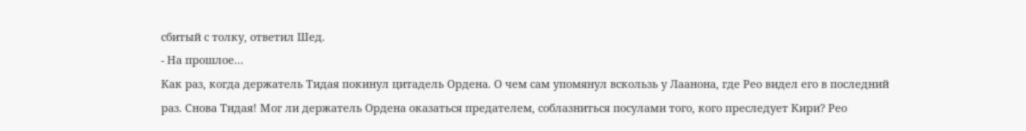сбитый с толку, ответил Шед.
- На прошлое…
Как раз, когда держатель Тидая покинул цитадель Ордена. О чем сам упомянул вскользь у Лаанона, где Рео видел его в последний раз. Снова Тидая! Мог ли держатель Ордена оказаться предателем, соблазниться посулами того, кого преследует Кири? Рео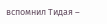вспомнил Тидая –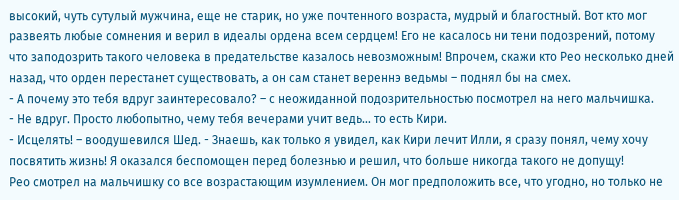высокий, чуть сутулый мужчина, еще не старик, но уже почтенного возраста, мудрый и благостный. Вот кто мог развеять любые сомнения и верил в идеалы ордена всем сердцем! Его не касалось ни тени подозрений, потому что заподозрить такого человека в предательстве казалось невозможным! Впрочем, скажи кто Рео несколько дней назад, что орден перестанет существовать, а он сам станет вереннэ ведьмы – поднял бы на смех.
- А почему это тебя вдруг заинтересовало? – с неожиданной подозрительностью посмотрел на него мальчишка.
- Не вдруг. Просто любопытно, чему тебя вечерами учит ведь… то есть Кири.
- Исцелять! – воодушевился Шед. - Знаешь, как только я увидел, как Кири лечит Илли, я сразу понял, чему хочу посвятить жизнь! Я оказался беспомощен перед болезнью и решил, что больше никогда такого не допущу!
Рео смотрел на мальчишку со все возрастающим изумлением. Он мог предположить все, что угодно, но только не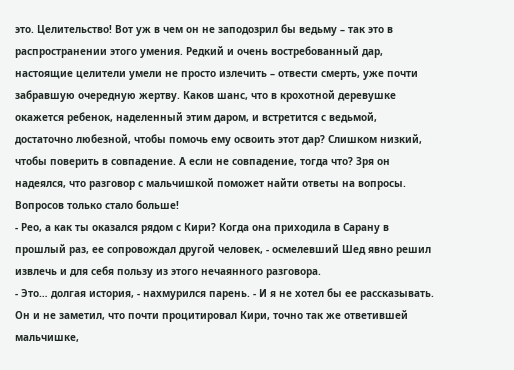это. Целительство! Вот уж в чем он не заподозрил бы ведьму – так это в распространении этого умения. Редкий и очень востребованный дар, настоящие целители умели не просто излечить – отвести смерть, уже почти забравшую очередную жертву. Каков шанс, что в крохотной деревушке окажется ребенок, наделенный этим даром, и встретится с ведьмой, достаточно любезной, чтобы помочь ему освоить этот дар? Слишком низкий, чтобы поверить в совпадение. А если не совпадение, тогда что? Зря он надеялся, что разговор с мальчишкой поможет найти ответы на вопросы. Вопросов только стало больше!
- Рео, а как ты оказался рядом с Кири? Когда она приходила в Сарану в прошлый раз, ее сопровождал другой человек, - осмелевший Шед явно решил извлечь и для себя пользу из этого нечаянного разговора.
- Это… долгая история, - нахмурился парень. - И я не хотел бы ее рассказывать.
Он и не заметил, что почти процитировал Кири, точно так же ответившей мальчишке,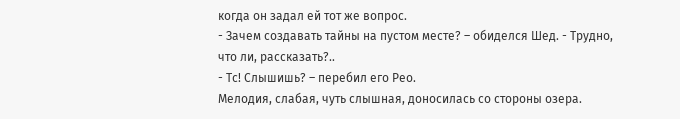когда он задал ей тот же вопрос.
- Зачем создавать тайны на пустом месте? – обиделся Шед. - Трудно, что ли, рассказать?..
- Тс! Слышишь? – перебил его Рео.
Мелодия, слабая, чуть слышная, доносилась со стороны озера.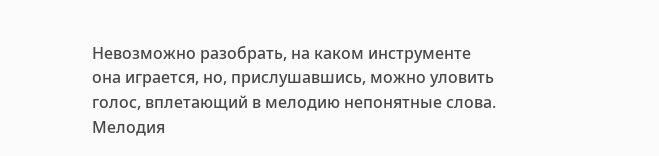Невозможно разобрать, на каком инструменте она играется, но, прислушавшись, можно уловить голос, вплетающий в мелодию непонятные слова. Мелодия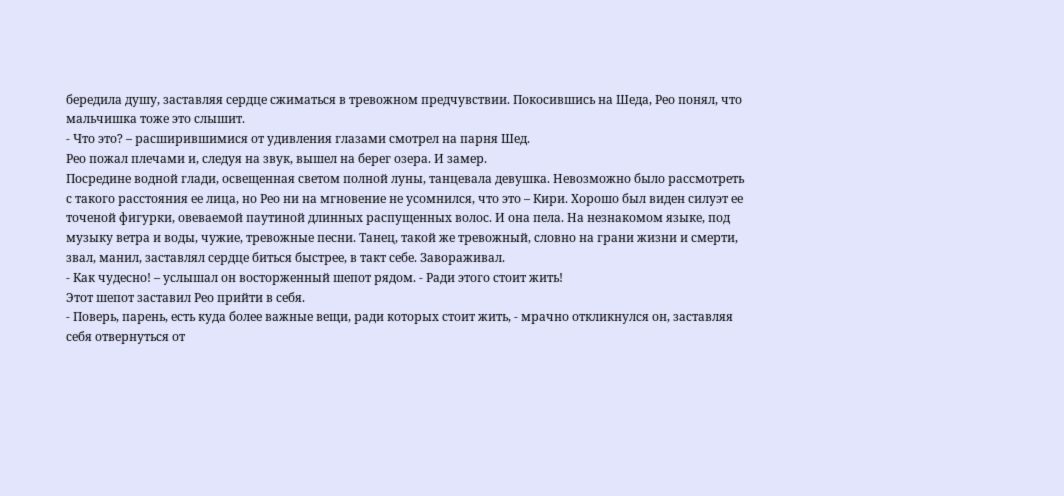бередила душу, заставляя сердце сжиматься в тревожном предчувствии. Покосившись на Шеда, Рео понял, что мальчишка тоже это слышит.
- Что это? – расширившимися от удивления глазами смотрел на парня Шед.
Рео пожал плечами и, следуя на звук, вышел на берег озера. И замер.
Посредине водной глади, освещенная светом полной луны, танцевала девушка. Невозможно было рассмотреть с такого расстояния ее лица, но Рео ни на мгновение не усомнился, что это – Кири. Хорошо был виден силуэт ее точеной фигурки, овеваемой паутиной длинных распущенных волос. И она пела. На незнакомом языке, под музыку ветра и воды, чужие, тревожные песни. Танец, такой же тревожный, словно на грани жизни и смерти, звал, манил, заставлял сердце биться быстрее, в такт себе. Завораживал.
- Как чудесно! – услышал он восторженный шепот рядом. - Ради этого стоит жить!
Этот шепот заставил Рео прийти в себя.
- Поверь, парень, есть куда более важные вещи, ради которых стоит жить, - мрачно откликнулся он, заставляя себя отвернуться от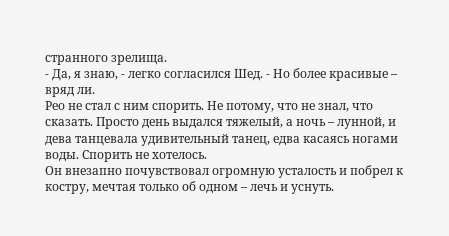странного зрелища.
- Да, я знаю, - легко согласился Шед. - Но более красивые – вряд ли.
Рео не стал с ним спорить. Не потому, что не знал, что сказать. Просто день выдался тяжелый, а ночь – лунной, и дева танцевала удивительный танец, едва касаясь ногами воды. Спорить не хотелось.
Он внезапно почувствовал огромную усталость и побрел к костру, мечтая только об одном – лечь и уснуть.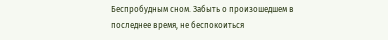Беспробудным сном. Забыть о произошедшем в последнее время, не беспокоиться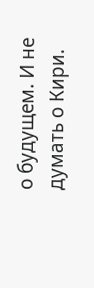о будущем. И не думать о Кири.